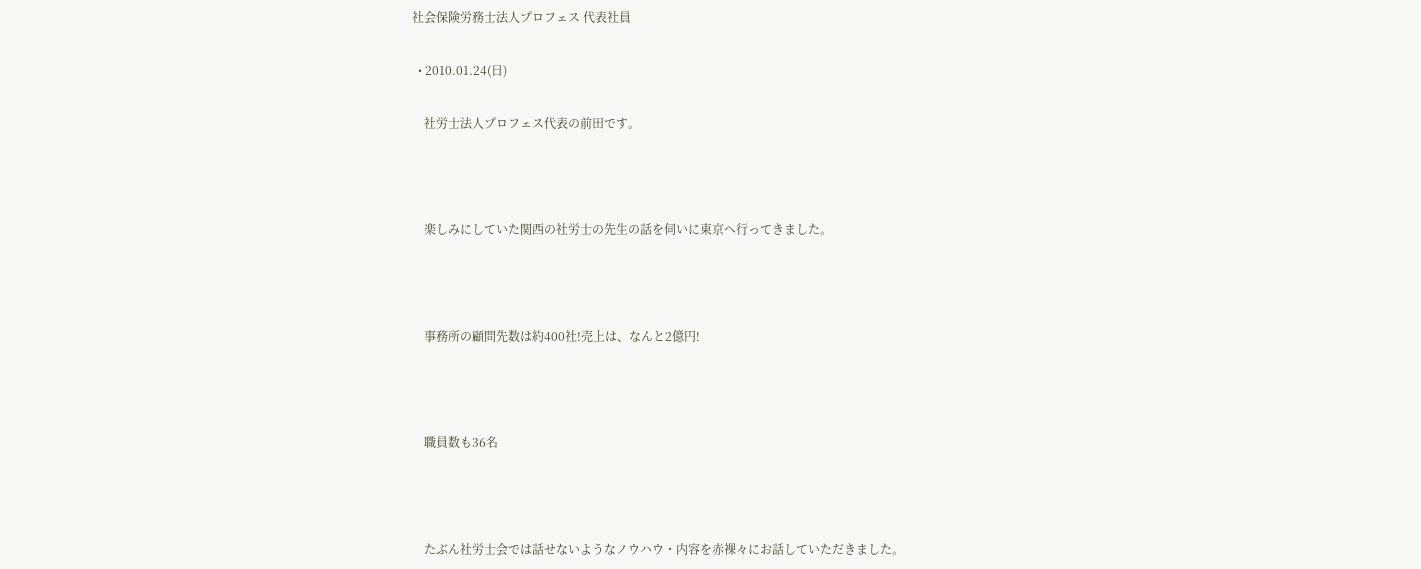社会保険労務士法人プロフェス 代表社員

  • 2010.01.24(日)

    社労士法人プロフェス代表の前田です。



    楽しみにしていた関西の社労士の先生の話を伺いに東京へ行ってきました。



    事務所の顧問先数は約400社!売上は、なんと2億円!



    職員数も36名



    たぶん社労士会では話せないようなノウハウ・内容を赤裸々にお話していただきました。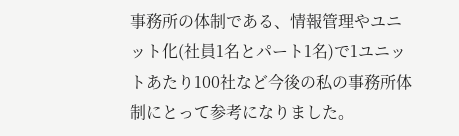事務所の体制である、情報管理やユニット化(社員1名とパート1名)で1ユニットあたり100社など今後の私の事務所体制にとって参考になりました。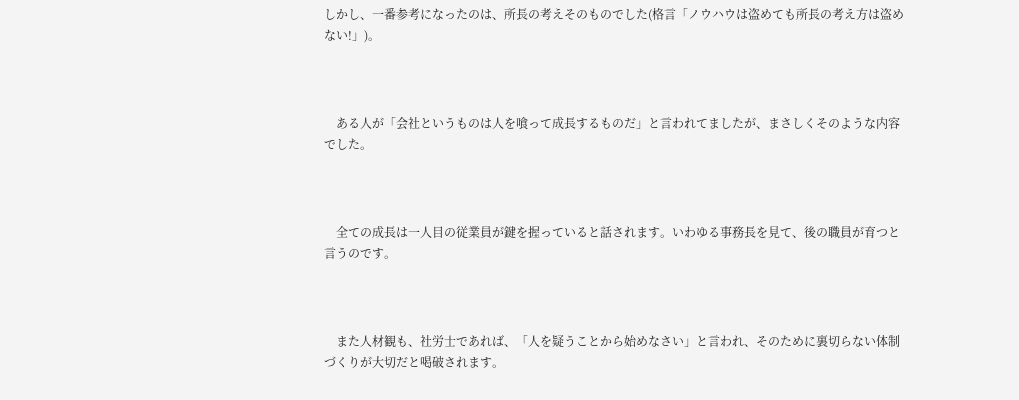しかし、一番参考になったのは、所長の考えそのものでした(格言「ノウハウは盗めても所長の考え方は盗めない!」)。



    ある人が「会社というものは人を喰って成長するものだ」と言われてましたが、まさしくそのような内容でした。



    全ての成長は一人目の従業員が鍵を握っていると話されます。いわゆる事務長を見て、後の職員が育つと言うのです。



    また人材観も、社労士であれば、「人を疑うことから始めなさい」と言われ、そのために裏切らない体制づくりが大切だと喝破されます。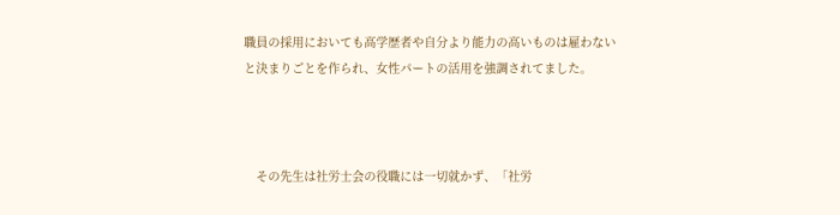職員の採用においても高学歴者や自分より能力の高いものは雇わないと決まりごとを作られ、女性パートの活用を強調されてました。



    その先生は社労士会の役職には一切就かず、「社労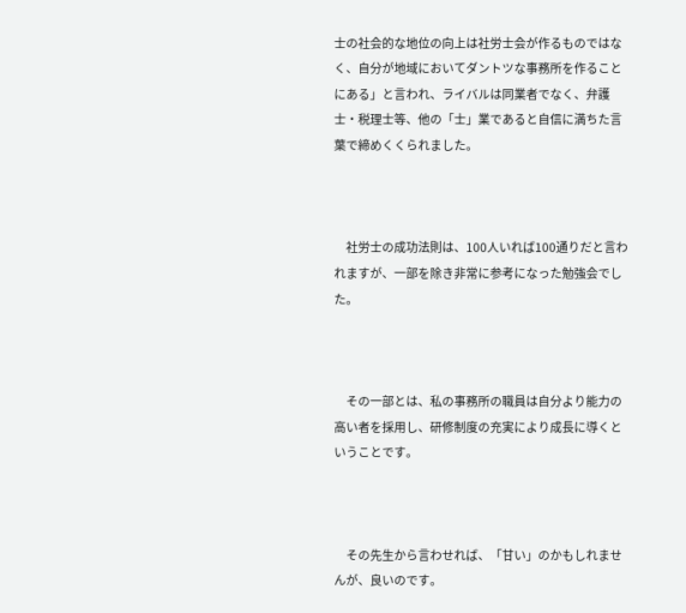士の社会的な地位の向上は社労士会が作るものではなく、自分が地域においてダントツな事務所を作ることにある」と言われ、ライバルは同業者でなく、弁護士・税理士等、他の「士」業であると自信に満ちた言葉で締めくくられました。



    社労士の成功法則は、100人いれば100通りだと言われますが、一部を除き非常に参考になった勉強会でした。



    その一部とは、私の事務所の職員は自分より能力の高い者を採用し、研修制度の充実により成長に導くということです。



    その先生から言わせれば、「甘い」のかもしれませんが、良いのです。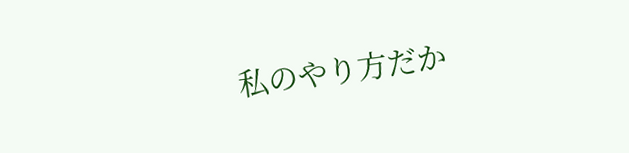私のやり方だか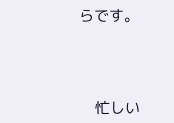らです。



    忙しい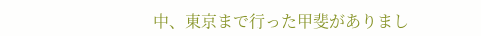中、東京まで行った甲斐がありまし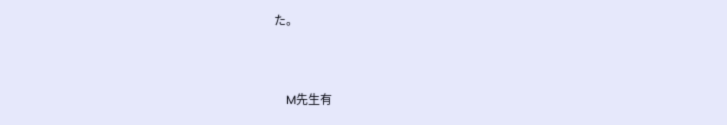た。



    M先生有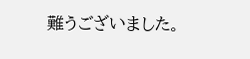難うございました。